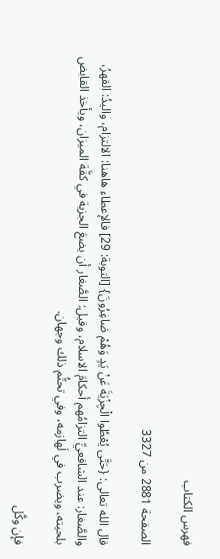فهرس الكتاب

الصفحة 2881 من 3327

قال الله تعالى: {حَتَّى يُعْطُوا الْجِزْيَةَ عَنْ يَدٍ وَهُمْ صَاغِرُونَ} [التوبة: 29] فالإعطاء هاهنا: الالتزام، واليدُ: القهرُ، والصَّغار: عند الشافعيِّ التزامُهم أحكامَ الاسلام، وقيل: الصَّغار أن يضعَ الجزية في كفَّة الميزان، ويأخذ القابض بلحيته، ويضرب في لَهازمه، وفي تحتُّم ذلك وجهان.

فإن وكَّل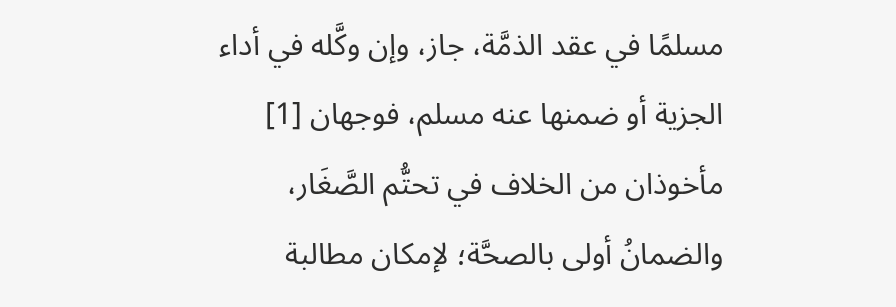مسلمًا في عقد الذمَّة، جاز، وإن وكَّله في أداء الجزية أو ضمنها عنه مسلم، فوجهان [1] مأخوذان من الخلاف في تحتُّم الصَّغَار، والضمانُ أولى بالصحَّة؛ لإمكان مطالبة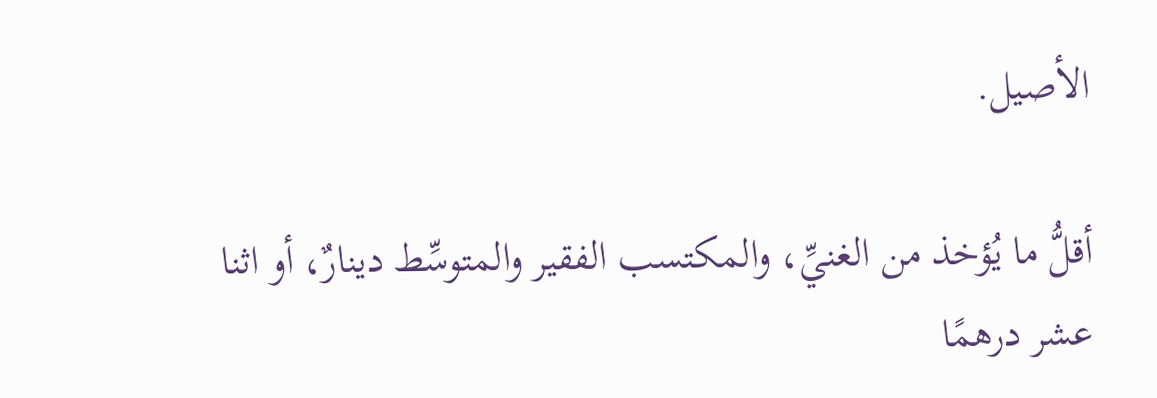الأصيل.

أقلُّ ما يُؤخذ من الغنيِّ، والمكتسب الفقير والمتوسِّط دينارٌ، أو اثنا عشر درهمًا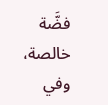فضَّة خالصة، وفي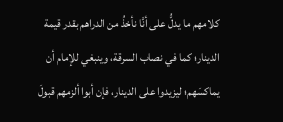كلامهم ما يدلُّ على أنَّا نأخذُ من الدراهم بقدر قيمة الدينار؛ كما في نصاب السرقة، وينبغي للإمام أن يماكسَهم؛ ليزيدوا على الدينار، فإن أبوا ألزمهم قبولَ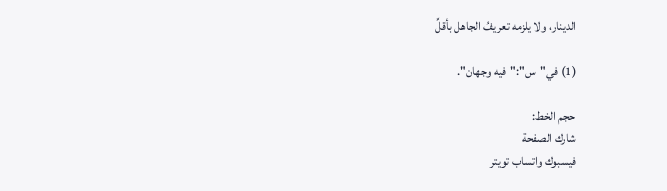الدينار، ولا يلزمه تعريفُ الجاهل بأقلِّ

(1) في"س":"فيه وجهان".

حجم الخط:
شارك الصفحة
فيسبوك واتساب تويتر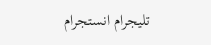تليجرام انستجرام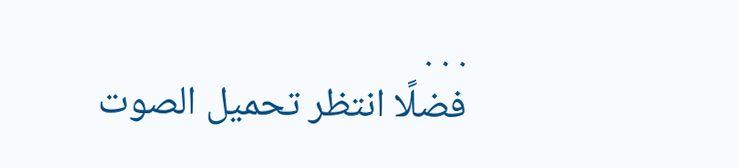. . .
فضلًا انتظر تحميل الصوت